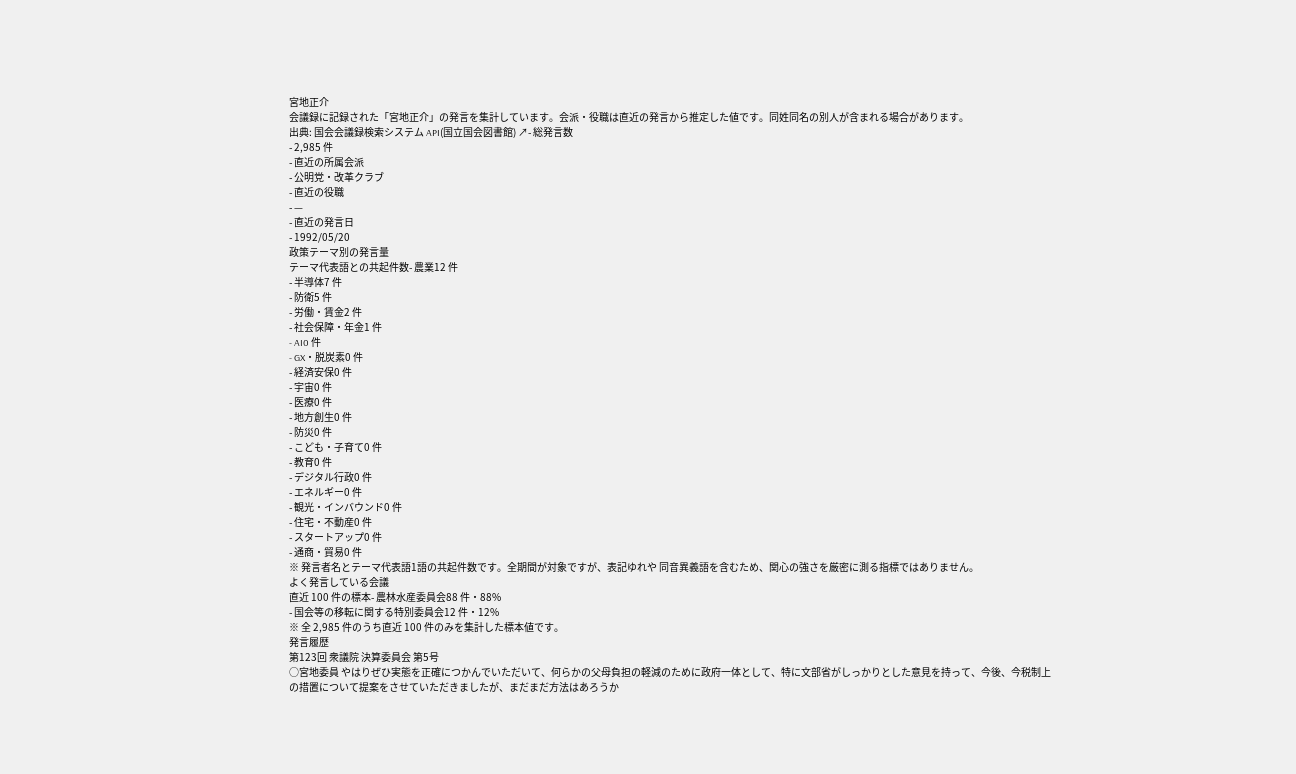宮地正介
会議録に記録された「宮地正介」の発言を集計しています。会派・役職は直近の発言から推定した値です。同姓同名の別人が含まれる場合があります。
出典: 国会会議録検索システム API(国立国会図書館) ↗- 総発言数
- 2,985 件
- 直近の所属会派
- 公明党・改革クラブ
- 直近の役職
- —
- 直近の発言日
- 1992/05/20
政策テーマ別の発言量
テーマ代表語との共起件数- 農業12 件
- 半導体7 件
- 防衛5 件
- 労働・賃金2 件
- 社会保障・年金1 件
- AI0 件
- GX・脱炭素0 件
- 経済安保0 件
- 宇宙0 件
- 医療0 件
- 地方創生0 件
- 防災0 件
- こども・子育て0 件
- 教育0 件
- デジタル行政0 件
- エネルギー0 件
- 観光・インバウンド0 件
- 住宅・不動産0 件
- スタートアップ0 件
- 通商・貿易0 件
※ 発言者名とテーマ代表語1語の共起件数です。全期間が対象ですが、表記ゆれや 同音異義語を含むため、関心の強さを厳密に測る指標ではありません。
よく発言している会議
直近 100 件の標本- 農林水産委員会88 件・88%
- 国会等の移転に関する特別委員会12 件・12%
※ 全 2,985 件のうち直近 100 件のみを集計した標本値です。
発言履歴
第123回 衆議院 決算委員会 第5号
○宮地委員 やはりぜひ実態を正確につかんでいただいて、何らかの父母負担の軽減のために政府一体として、特に文部省がしっかりとした意見を持って、今後、今税制上の措置について提案をさせていただきましたが、まだまだ方法はあろうか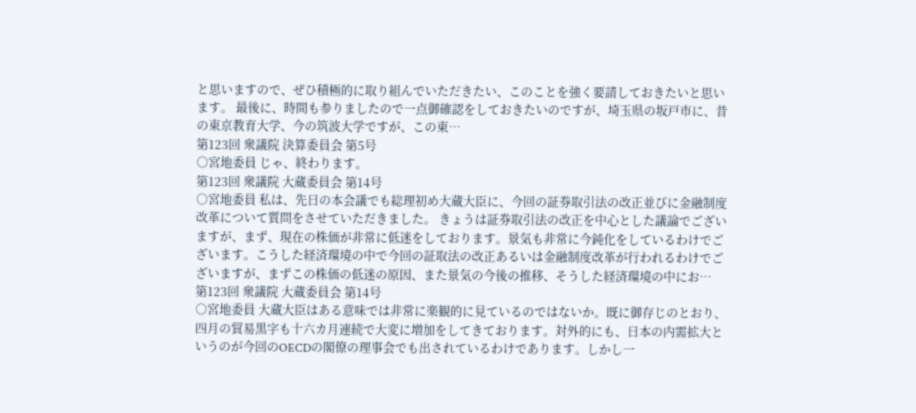と思いますので、ぜひ積極的に取り組んでいただきたい、このことを強く要請しておきたいと思います。 最後に、時間も参りましたので一点御確認をしておきたいのですが、埼玉県の坂戸市に、昔の東京教育大学、今の筑波大学ですが、この東…
第123回 衆議院 決算委員会 第5号
○宮地委員 じゃ、終わります。
第123回 衆議院 大蔵委員会 第14号
○宮地委員 私は、先日の本会議でも総理初め大蔵大臣に、今回の証券取引法の改正並びに金融制度改革について質問をさせていただきました。 きょうは証券取引法の改正を中心とした議論でございますが、まず、現在の株価が非常に低迷をしております。景気も非常に今鈍化をしているわけでございます。こうした経済環境の中で今回の証取法の改正あるいは金融制度改革が行われるわけでございますが、まずこの株価の低迷の原因、また景気の今後の推移、そうした経済環境の中にお…
第123回 衆議院 大蔵委員会 第14号
○宮地委員 大蔵大臣はある意味では非常に楽観的に見ているのではないか。既に御存じのとおり、四月の貿易黒字も十六カ月連続で大変に増加をしてきております。対外的にも、日本の内需拡大というのが今回のOECDの閣僚の理事会でも出されているわけであります。しかし一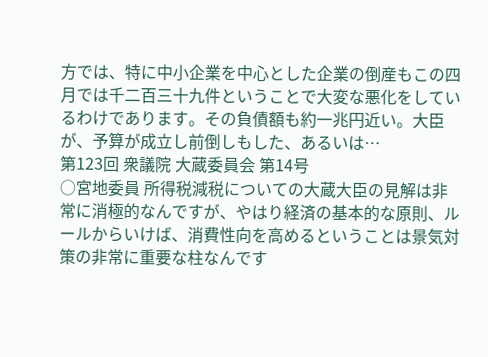方では、特に中小企業を中心とした企業の倒産もこの四月では千二百三十九件ということで大変な悪化をしているわけであります。その負債額も約一兆円近い。大臣が、予算が成立し前倒しもした、あるいは…
第123回 衆議院 大蔵委員会 第14号
○宮地委員 所得税減税についての大蔵大臣の見解は非常に消極的なんですが、やはり経済の基本的な原則、ルールからいけば、消費性向を高めるということは景気対策の非常に重要な柱なんです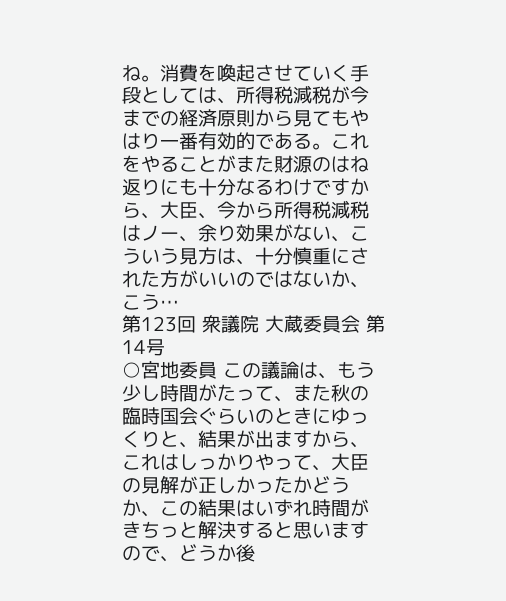ね。消費を喚起させていく手段としては、所得税減税が今までの経済原則から見てもやはり一番有効的である。これをやることがまた財源のはね返りにも十分なるわけですから、大臣、今から所得税減税はノー、余り効果がない、こういう見方は、十分慎重にされた方がいいのではないか、こう…
第123回 衆議院 大蔵委員会 第14号
○宮地委員 この議論は、もう少し時間がたって、また秋の臨時国会ぐらいのときにゆっくりと、結果が出ますから、これはしっかりやって、大臣の見解が正しかったかどうか、この結果はいずれ時間がきちっと解決すると思いますので、どうか後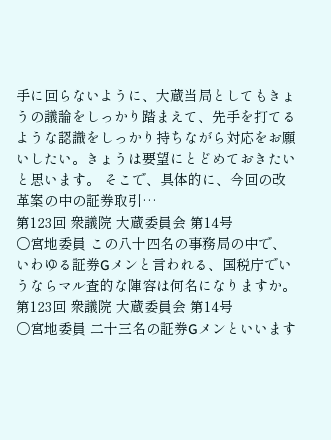手に回らないように、大蔵当局としてもきょうの議論をしっかり踏まえて、先手を打てるような認識をしっかり持ちながら対応をお願いしたい。きょうは要望にとどめておきたいと思います。 そこで、具体的に、今回の改革案の中の証券取引…
第123回 衆議院 大蔵委員会 第14号
○宮地委員 この八十四名の事務局の中で、いわゆる証券Gメンと言われる、国税庁でいうならマル査的な陣容は何名になりますか。
第123回 衆議院 大蔵委員会 第14号
○宮地委員 二十三名の証券Gメンといいます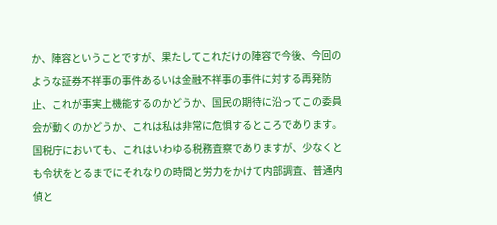か、陣容ということですが、果たしてこれだけの陣容で今後、今回のような証券不祥事の事件あるいは金融不祥事の事件に対する再発防止、これが事実上機能するのかどうか、国民の期待に沿ってこの委員会が動くのかどうか、これは私は非常に危惧するところであります。 国税庁においても、これはいわゆる税務査察でありますが、少なくとも令状をとるまでにそれなりの時間と労力をかけて内部調査、普通内偵と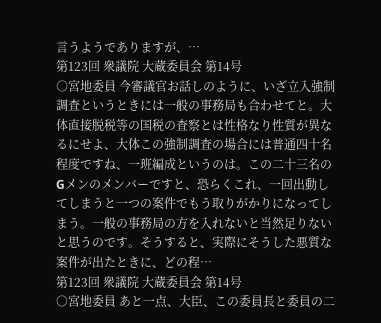言うようでありますが、…
第123回 衆議院 大蔵委員会 第14号
○宮地委員 今審議官お話しのように、いざ立入強制調査というときには一般の事務局も合わせてと。大体直接脱税等の国税の査察とは性格なり性質が異なるにせよ、大体この強制調査の場合には普通四十名程度ですね、一班編成というのは。この二十三名のGメンのメンバーですと、恐らくこれ、一回出動してしまうと一つの案件でもう取りがかりになってしまう。一般の事務局の方を入れないと当然足りないと思うのです。そうすると、実際にそうした悪質な案件が出たときに、どの程…
第123回 衆議院 大蔵委員会 第14号
○宮地委員 あと一点、大臣、この委員長と委員の二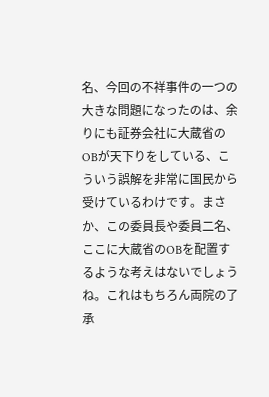名、今回の不祥事件の一つの大きな問題になったのは、余りにも証券会社に大蔵省のOBが天下りをしている、こういう誤解を非常に国民から受けているわけです。まさか、この委員長や委員二名、ここに大蔵省のOBを配置するような考えはないでしょうね。これはもちろん両院の了承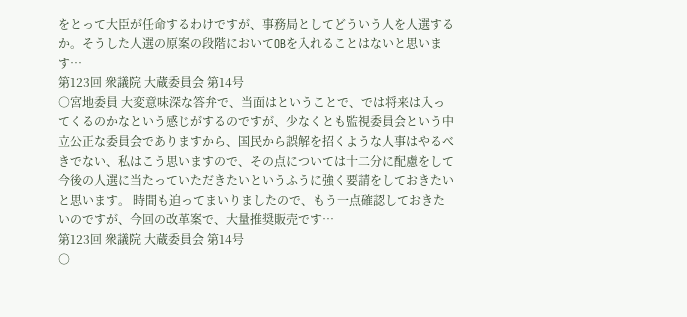をとって大臣が任命するわけですが、事務局としてどういう人を人選するか。そうした人選の原案の段階においてOBを入れることはないと思います…
第123回 衆議院 大蔵委員会 第14号
○宮地委員 大変意味深な答弁で、当面はということで、では将来は入ってくるのかなという感じがするのですが、少なくとも監視委員会という中立公正な委員会でありますから、国民から誤解を招くような人事はやるべきでない、私はこう思いますので、その点については十二分に配慮をして今後の人選に当たっていただきたいというふうに強く要請をしておきたいと思います。 時間も迫ってまいりましたので、もう一点確認しておきたいのですが、今回の改革案で、大量推奨販売です…
第123回 衆議院 大蔵委員会 第14号
○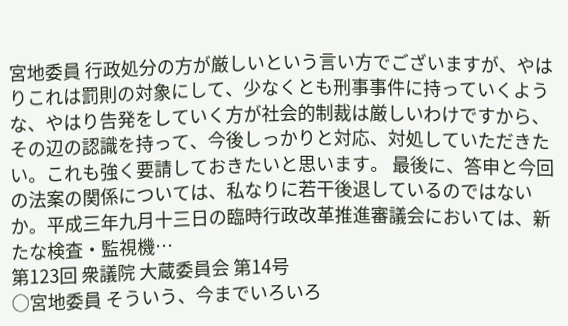宮地委員 行政処分の方が厳しいという言い方でございますが、やはりこれは罰則の対象にして、少なくとも刑事事件に持っていくような、やはり告発をしていく方が社会的制裁は厳しいわけですから、その辺の認識を持って、今後しっかりと対応、対処していただきたい。これも強く要請しておきたいと思います。 最後に、答申と今回の法案の関係については、私なりに若干後退しているのではないか。平成三年九月十三日の臨時行政改革推進審議会においては、新たな検査・監視機…
第123回 衆議院 大蔵委員会 第14号
○宮地委員 そういう、今までいろいろ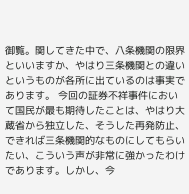御覧。関してきた中で、八条機関の限界といいますか、やはり三条機関との違いというものが各所に出ているのは事実であります。 今回の証券不祥事件において国民が最も期待したことは、やはり大蔵省から独立した、そうした再発防止、できれば三条機関的なものにしてもらいたい、こういう声が非常に強かったわけであります。しかし、今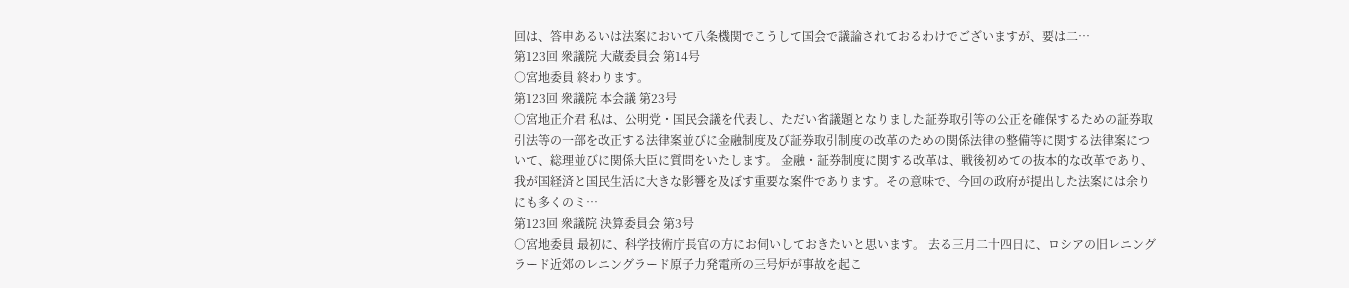回は、答申あるいは法案において八条機関でこうして国会で議論されておるわけでございますが、要は二…
第123回 衆議院 大蔵委員会 第14号
○宮地委員 終わります。
第123回 衆議院 本会議 第23号
○宮地正介君 私は、公明党・国民会議を代表し、ただい省議題となりました証券取引等の公正を確保するための証券取引法等の一部を改正する法律案並びに金融制度及び証券取引制度の改革のための関係法律の整備等に関する法律案について、総理並びに関係大臣に質問をいたします。 金融・証券制度に関する改革は、戦後初めての抜本的な改革であり、我が国経済と国民生活に大きな影響を及ぼす重要な案件であります。その意味で、今回の政府が提出した法案には余りにも多くのミ…
第123回 衆議院 決算委員会 第3号
○宮地委員 最初に、科学技術庁長官の方にお伺いしておきたいと思います。 去る三月二十四日に、ロシアの旧レニングラード近郊のレニングラード原子力発電所の三号炉が事故を起こ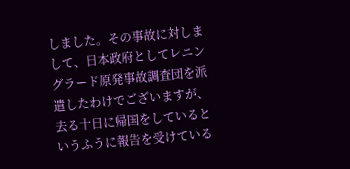しました。その事故に対しまして、日本政府としてレニングラード原発事故調査団を派遣したわけでございますが、去る十日に帰国をしているというふうに報告を受けている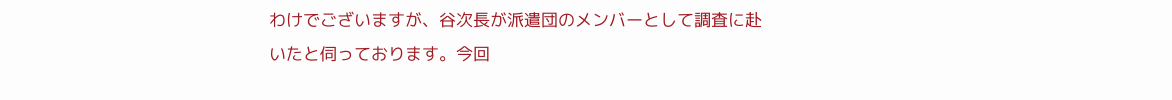わけでございますが、谷次長が派遣団のメンバーとして調査に赴いたと伺っております。今回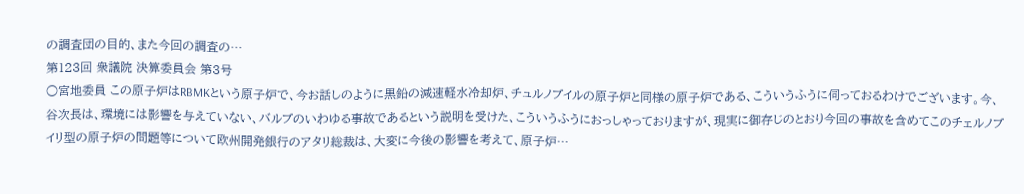の調査団の目的、また今回の調査の…
第123回 衆議院 決算委員会 第3号
○宮地委員 この原子炉はRBMKという原子炉で、今お話しのように黒鉛の減速軽水冷却炉、チュルノブイルの原子炉と同様の原子炉である、こういうふうに伺っておるわけでございます。今、谷次長は、環境には影響を与えていない、バルブのいわゆる事故であるという説明を受けた、こういうふうにおっしゃっておりますが、現実に御存じのとおり今回の事故を含めてこのチェルノブイリ型の原子炉の問題等について欧州開発銀行のアタリ総裁は、大変に今後の影響を考えて、原子炉…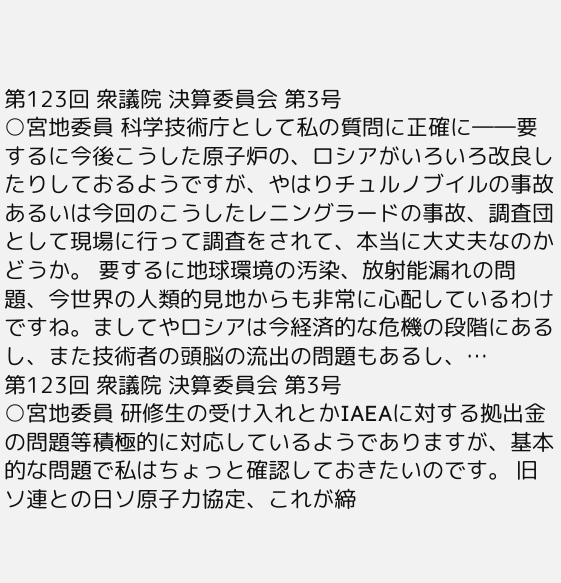第123回 衆議院 決算委員会 第3号
○宮地委員 科学技術庁として私の質問に正確に――要するに今後こうした原子炉の、ロシアがいろいろ改良したりしておるようですが、やはりチュルノブイルの事故あるいは今回のこうしたレニングラードの事故、調査団として現場に行って調査をされて、本当に大丈夫なのかどうか。 要するに地球環境の汚染、放射能漏れの問題、今世界の人類的見地からも非常に心配しているわけですね。ましてやロシアは今経済的な危機の段階にあるし、また技術者の頭脳の流出の問題もあるし、…
第123回 衆議院 決算委員会 第3号
○宮地委員 研修生の受け入れとかIAEAに対する拠出金の問題等積極的に対応しているようでありますが、基本的な問題で私はちょっと確認しておきたいのです。 旧ソ連との日ソ原子力協定、これが締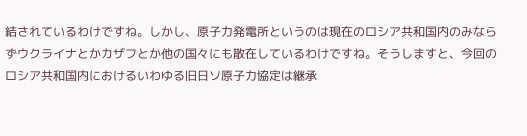結されているわけですね。しかし、原子力発電所というのは現在のロシア共和国内のみならずウクライナとかカザフとか他の国々にも散在しているわけですね。そうしますと、今回のロシア共和国内におけるいわゆる旧日ソ原子力協定は継承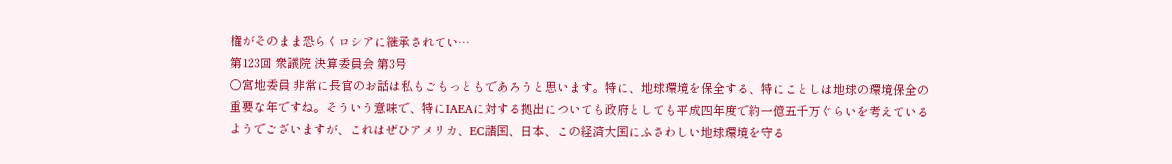権がそのまま恐らくロシアに継承されてい…
第123回 衆議院 決算委員会 第3号
○宮地委員 非常に長官のお話は私もごもっともであろうと思います。特に、地球環境を保全する、特にことしは地球の環境保全の重要な年ですね。そういう意味で、特にIAEAに対する拠出についても政府としても平成四年度で約一億五千万ぐらいを考えているようでございますが、これはぜひアメリカ、EC諸国、日本、この経済大国にふさわしい地球環境を守る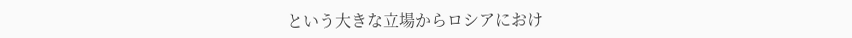という大きな立場からロシアにおけ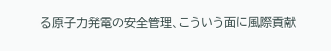る原子力発電の安全管理、こういう面に風際貢献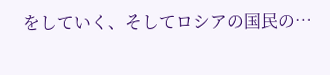をしていく、そしてロシアの国民の…